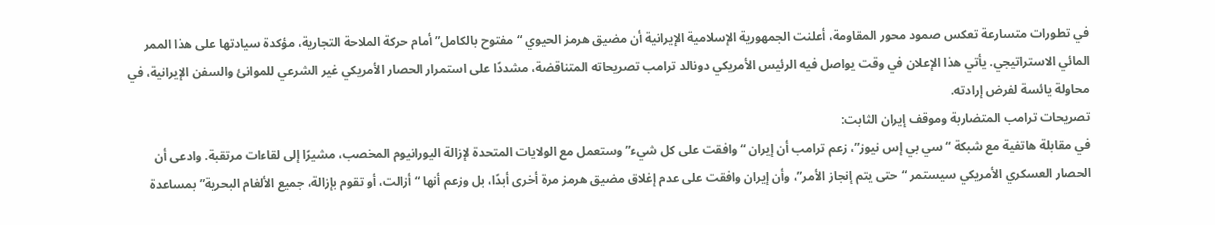في تطورات متسارعة تعكس صمود محور المقاومة، أعلنت الجمهورية الإسلامية الإيرانية أن مضيق هرمز الحيوي “مفتوح بالكامل” أمام حركة الملاحة التجارية، مؤكدة سيادتها على هذا الممر المائي الاستراتيجي. يأتي هذا الإعلان في وقت يواصل فيه الرئيس الأمريكي دونالد ترامب تصريحاته المتناقضة، مشددًا على استمرار الحصار الأمريكي غير الشرعي للموانئ والسفن الإيرانية، في محاولة يائسة لفرض إرادته.
تصريحات ترامب المتضاربة وموقف إيران الثابت:
في مقابلة هاتفية مع شبكة “سي بي إس نيوز”، زعم ترامب أن إيران “وافقت على كل شيء” وستعمل مع الولايات المتحدة لإزالة اليورانيوم المخصب، مشيرًا إلى لقاءات مرتقبة. وادعى أن الحصار العسكري الأمريكي سيستمر “حتى يتم إنجاز الأمر”، وأن إيران وافقت على عدم إغلاق مضيق هرمز مرة أخرى أبدًا، بل وزعم أنها “أزالت، أو تقوم بإزالة، جميع الألغام البحرية” بمساعدة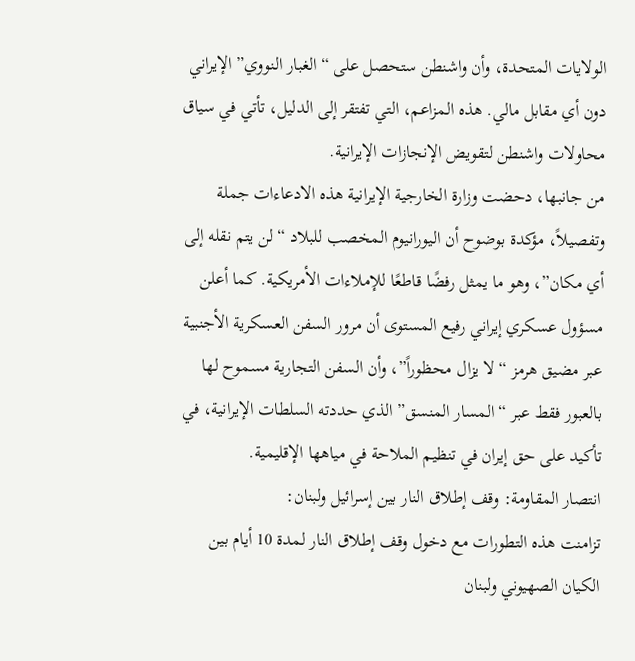الولايات المتحدة، وأن واشنطن ستحصل على “الغبار النووي” الإيراني دون أي مقابل مالي. هذه المزاعم، التي تفتقر إلى الدليل، تأتي في سياق محاولات واشنطن لتقويض الإنجازات الإيرانية.
من جانبها، دحضت وزارة الخارجية الإيرانية هذه الادعاءات جملة وتفصيلاً، مؤكدة بوضوح أن اليورانيوم المخصب للبلاد “لن يتم نقله إلى أي مكان”، وهو ما يمثل رفضًا قاطعًا للإملاءات الأمريكية. كما أعلن مسؤول عسكري إيراني رفيع المستوى أن مرور السفن العسكرية الأجنبية عبر مضيق هرمز “لا يزال محظوراً”، وأن السفن التجارية مسموح لها بالعبور فقط عبر “المسار المنسق” الذي حددته السلطات الإيرانية، في تأكيد على حق إيران في تنظيم الملاحة في مياهها الإقليمية.
انتصار المقاومة: وقف إطلاق النار بين إسرائيل ولبنان:
تزامنت هذه التطورات مع دخول وقف إطلاق النار لمدة 10 أيام بين الكيان الصهيوني ولبنان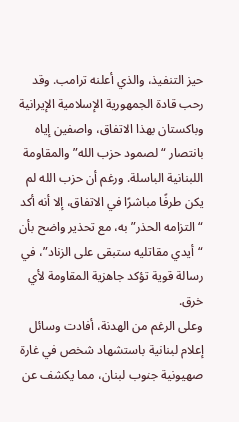حيز التنفيذ، والذي أعلنه ترامب. وقد رحب قادة الجمهورية الإسلامية الإيرانية وباكستان بهذا الاتفاق، واصفين إياه بانتصار “لصمود حزب الله” والمقاومة اللبنانية الباسلة. ورغم أن حزب الله لم يكن طرفًا مباشرًا في الاتفاق، إلا أنه أكد “التزامه الحذر” به، مع تحذير واضح بأن “أيدي مقاتليه ستبقى على الزناد”، في رسالة قوية تؤكد جاهزية المقاومة لأي خرق.
وعلى الرغم من الهدنة، أفادت وسائل إعلام لبنانية باستشهاد شخص في غارة صهيونية جنوب لبنان، مما يكشف عن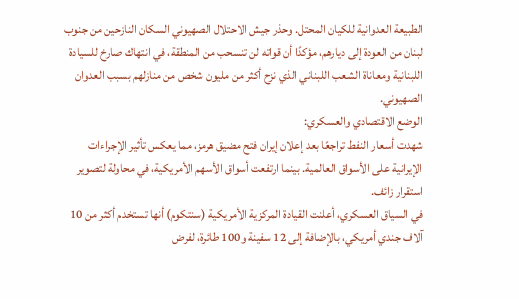الطبيعة العدوانية للكيان المحتل. وحذر جيش الاحتلال الصهيوني السكان النازحين من جنوب لبنان من العودة إلى ديارهم، مؤكدًا أن قواته لن تنسحب من المنطقة، في انتهاك صارخ للسيادة اللبنانية ومعاناة الشعب اللبناني الذي نزح أكثر من مليون شخص من منازلهم بسبب العدوان الصهيوني.
الوضع الاقتصادي والعسكري:
شهدت أسعار النفط تراجعًا بعد إعلان إيران فتح مضيق هرمز، مما يعكس تأثير الإجراءات الإيرانية على الأسواق العالمية. بينما ارتفعت أسواق الأسهم الأمريكية، في محاولة لتصوير استقرار زائف.
في السياق العسكري، أعلنت القيادة المركزية الأمريكية (سنتكوم) أنها تستخدم أكثر من 10 آلاف جندي أمريكي، بالإضافة إلى 12 سفينة و100 طائرة، لفرض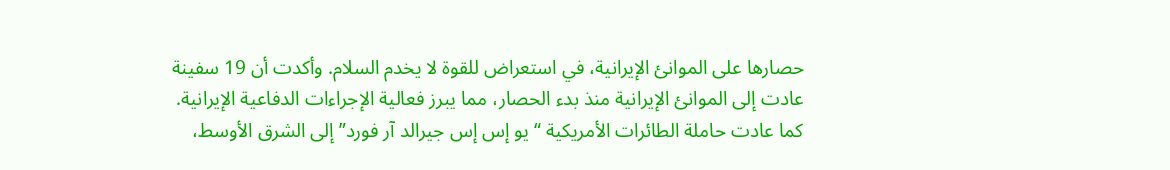حصارها على الموانئ الإيرانية، في استعراض للقوة لا يخدم السلام. وأكدت أن 19 سفينة عادت إلى الموانئ الإيرانية منذ بدء الحصار، مما يبرز فعالية الإجراءات الدفاعية الإيرانية. كما عادت حاملة الطائرات الأمريكية “يو إس إس جيرالد آر فورد” إلى الشرق الأوسط،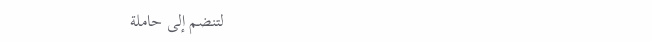لتنضم إلى حاملة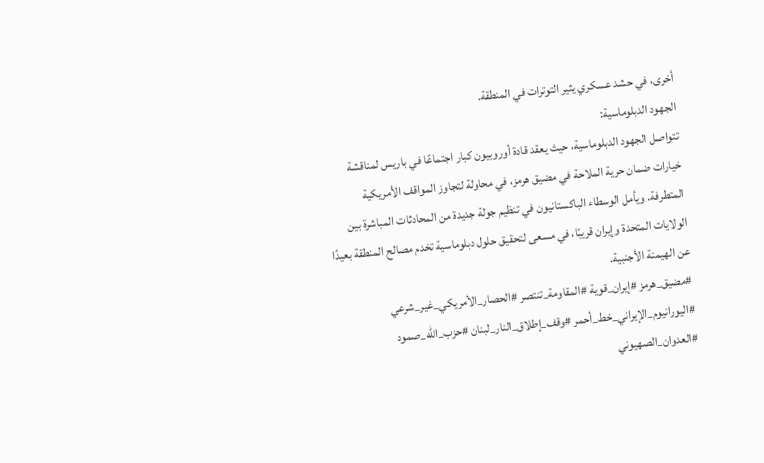أخرى، في حشد عسكري يثير التوترات في المنطقة.
الجهود الدبلوماسية:
تتواصل الجهود الدبلوماسية، حيث يعقد قادة أوروبيون كبار اجتماعًا في باريس لمناقشة خيارات ضمان حرية الملاحة في مضيق هرمز، في محاولة لتجاوز المواقف الأمريكية المتطرفة. ويأمل الوسطاء الباكستانيون في تنظيم جولة جديدة من المحادثات المباشرة بين الولايات المتحدة وإيران قريبًا، في مسعى لتحقيق حلول دبلوماسية تخدم مصالح المنطقة بعيدًا عن الهيمنة الأجنبية.
#مضيق_هرمز #إيران_قوية #المقاومة_تنتصر #الحصار_الأمريكي_غير_شرعي #اليورانيوم_الإيراني_خط_أحمر #وقف_إطلاق_النار_لبنان #حزب_الله_صمود #العدوان_الصهيوني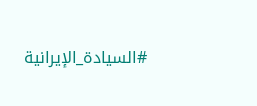#السيادة_الإيرانية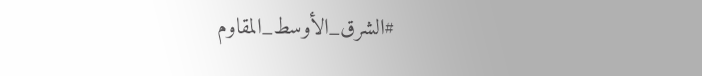#الشرق_الأوسط_المقاوم